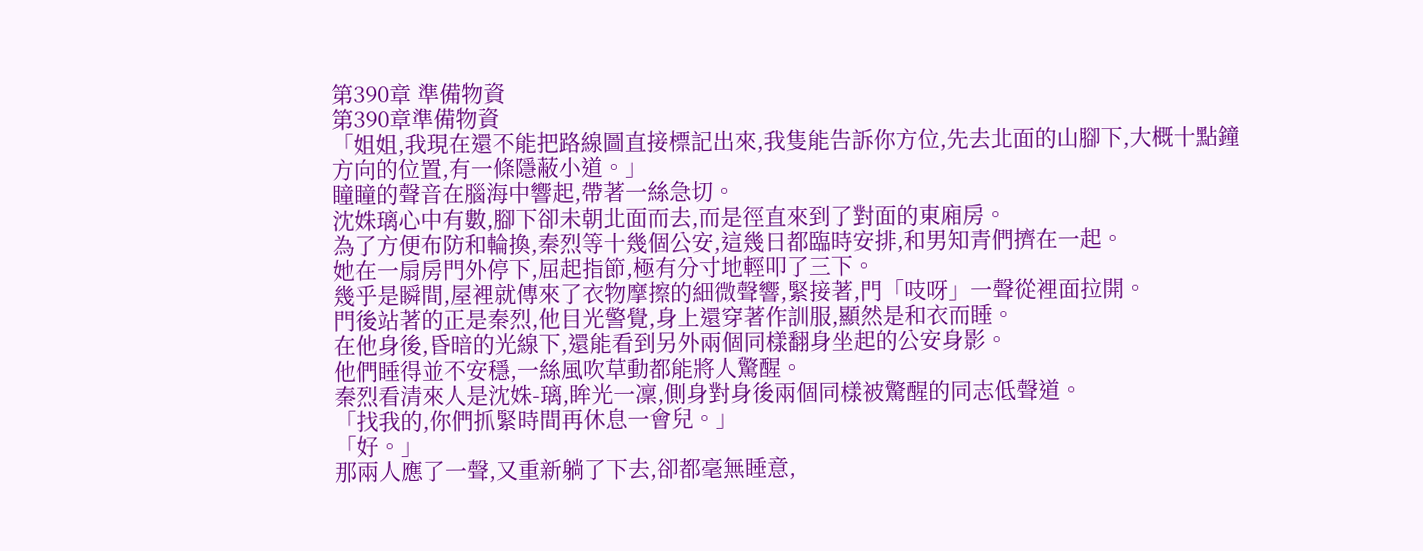第390章 準備物資
第390章準備物資
「姐姐,我現在還不能把路線圖直接標記出來,我隻能告訴你方位,先去北面的山腳下,大概十點鐘方向的位置,有一條隱蔽小道。」
瞳瞳的聲音在腦海中響起,帶著一絲急切。
沈姝璃心中有數,腳下卻未朝北面而去,而是徑直來到了對面的東廂房。
為了方便布防和輪換,秦烈等十幾個公安,這幾日都臨時安排,和男知青們擠在一起。
她在一扇房門外停下,屈起指節,極有分寸地輕叩了三下。
幾乎是瞬間,屋裡就傳來了衣物摩擦的細微聲響,緊接著,門「吱呀」一聲從裡面拉開。
門後站著的正是秦烈,他目光警覺,身上還穿著作訓服,顯然是和衣而睡。
在他身後,昏暗的光線下,還能看到另外兩個同樣翻身坐起的公安身影。
他們睡得並不安穩,一絲風吹草動都能將人驚醒。
秦烈看清來人是沈姝-璃,眸光一凜,側身對身後兩個同樣被驚醒的同志低聲道。
「找我的,你們抓緊時間再休息一會兒。」
「好。」
那兩人應了一聲,又重新躺了下去,卻都毫無睡意,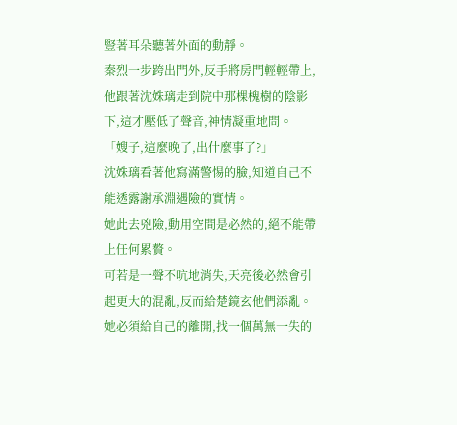豎著耳朵聽著外面的動靜。
秦烈一步跨出門外,反手將房門輕輕帶上,他跟著沈姝璃走到院中那棵槐樹的陰影下,這才壓低了聲音,神情凝重地問。
「嫂子,這麼晚了,出什麼事了?」
沈姝璃看著他寫滿警惕的臉,知道自己不能透露謝承淵遇險的實情。
她此去兇險,動用空間是必然的,絕不能帶上任何累贅。
可若是一聲不吭地消失,天亮後必然會引起更大的混亂,反而給楚鏡玄他們添亂。
她必須給自己的離開,找一個萬無一失的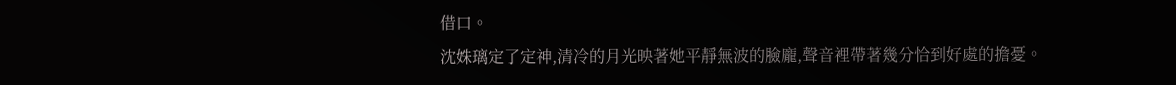借口。
沈姝璃定了定神,清冷的月光映著她平靜無波的臉龐,聲音裡帶著幾分恰到好處的擔憂。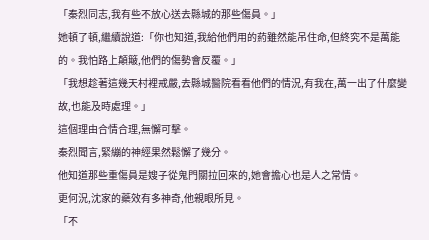「秦烈同志,我有些不放心送去縣城的那些傷員。」
她頓了頓,繼續說道:「你也知道,我給他們用的葯雖然能吊住命,但終究不是萬能的。我怕路上顛簸,他們的傷勢會反覆。」
「我想趁著這幾天村裡戒嚴,去縣城醫院看看他們的情況,有我在,萬一出了什麼變故,也能及時處理。」
這個理由合情合理,無懈可擊。
秦烈聞言,緊繃的神經果然鬆懈了幾分。
他知道那些重傷員是嫂子從鬼門關拉回來的,她會擔心也是人之常情。
更何況,沈家的藥效有多神奇,他親眼所見。
「不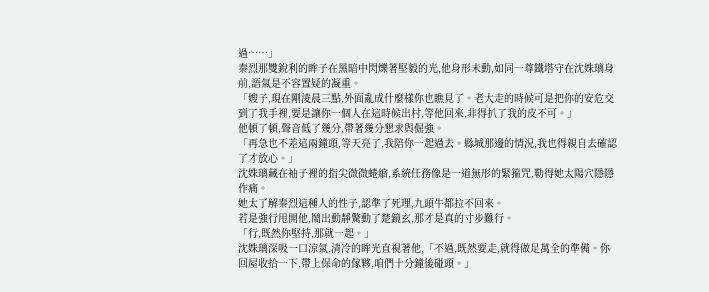過……」
秦烈那雙銳利的眸子在黑暗中閃爍著堅毅的光,他身形未動,如同一尊鐵塔守在沈姝璃身前,語氣是不容置疑的凝重。
「嫂子,現在剛淩晨三點,外面亂成什麼樣你也瞧見了。老大走的時候可是把你的安危交到了我手裡,要是讓你一個人在這時候出村,等他回來,非得扒了我的皮不可。」
他頓了頓,聲音低了幾分,帶著幾分懇求與倔強。
「再急也不差這兩鐘頭,等天亮了,我陪你一起過去。縣城那邊的情況,我也得親自去確認了才放心。」
沈姝璃藏在袖子裡的指尖微微蜷縮,系統任務像是一道無形的緊箍咒,勒得她太陽穴隱隱作痛。
她太了解秦烈這種人的性子,認準了死理,九頭牛都拉不回來。
若是強行甩開他,鬧出動靜驚動了楚鏡玄,那才是真的寸步難行。
「行,既然你堅持,那就一起。」
沈姝璃深吸一口涼氣,清冷的眸光直視著他,「不過,既然要走,就得做足萬全的準備。你回屋收拾一下,帶上保命的傢夥,咱們十分鐘後碰頭。」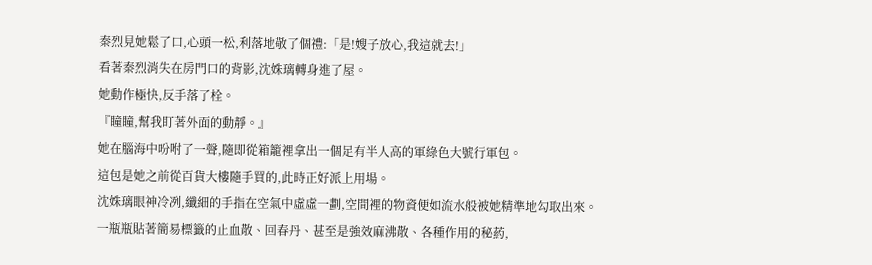秦烈見她鬆了口,心頭一松,利落地敬了個禮:「是!嫂子放心,我這就去!」
看著秦烈消失在房門口的背影,沈姝璃轉身進了屋。
她動作極快,反手落了栓。
『瞳瞳,幫我盯著外面的動靜。』
她在腦海中吩咐了一聲,隨即從箱籠裡拿出一個足有半人高的軍綠色大號行軍包。
這包是她之前從百貨大樓隨手買的,此時正好派上用場。
沈姝璃眼神冷冽,纖細的手指在空氣中虛虛一劃,空間裡的物資便如流水般被她精準地勾取出來。
一瓶瓶貼著簡易標籤的止血散、回春丹、甚至是強效麻沸散、各種作用的秘葯,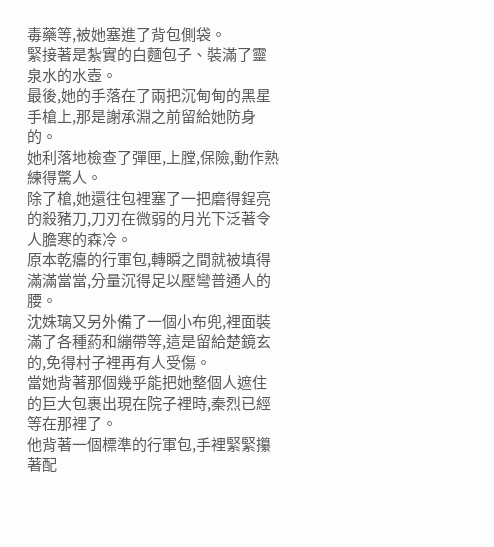毒藥等,被她塞進了背包側袋。
緊接著是紮實的白麵包子、裝滿了靈泉水的水壺。
最後,她的手落在了兩把沉甸甸的黑星手槍上,那是謝承淵之前留給她防身的。
她利落地檢查了彈匣,上膛,保險,動作熟練得驚人。
除了槍,她還往包裡塞了一把磨得鋥亮的殺豬刀,刀刃在微弱的月光下泛著令人膽寒的森冷。
原本乾癟的行軍包,轉瞬之間就被填得滿滿當當,分量沉得足以壓彎普通人的腰。
沈姝璃又另外備了一個小布兜,裡面裝滿了各種葯和繃帶等,這是留給楚鏡玄的,免得村子裡再有人受傷。
當她背著那個幾乎能把她整個人遮住的巨大包裹出現在院子裡時,秦烈已經等在那裡了。
他背著一個標準的行軍包,手裡緊緊攥著配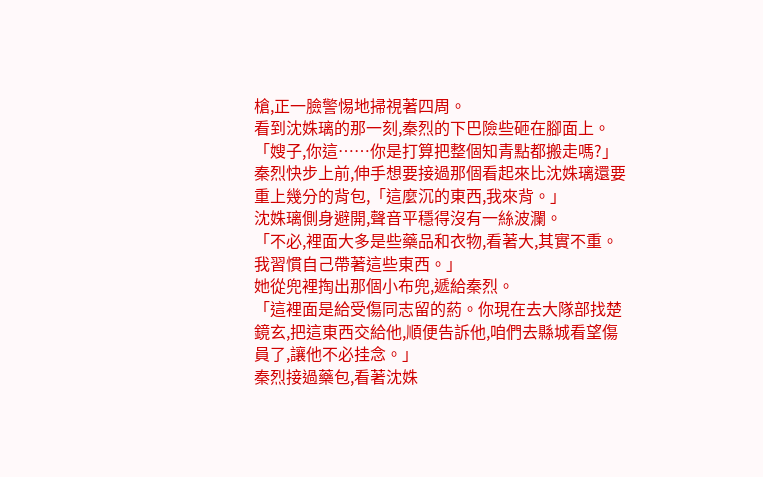槍,正一臉警惕地掃視著四周。
看到沈姝璃的那一刻,秦烈的下巴險些砸在腳面上。
「嫂子,你這……你是打算把整個知青點都搬走嗎?」秦烈快步上前,伸手想要接過那個看起來比沈姝璃還要重上幾分的背包,「這麼沉的東西,我來背。」
沈姝璃側身避開,聲音平穩得沒有一絲波瀾。
「不必,裡面大多是些藥品和衣物,看著大,其實不重。我習慣自己帶著這些東西。」
她從兜裡掏出那個小布兜,遞給秦烈。
「這裡面是給受傷同志留的葯。你現在去大隊部找楚鏡玄,把這東西交給他,順便告訴他,咱們去縣城看望傷員了,讓他不必挂念。」
秦烈接過藥包,看著沈姝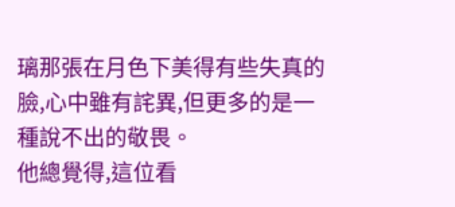璃那張在月色下美得有些失真的臉,心中雖有詫異,但更多的是一種說不出的敬畏。
他總覺得,這位看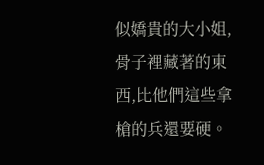似嬌貴的大小姐,骨子裡藏著的東西,比他們這些拿槍的兵還要硬。